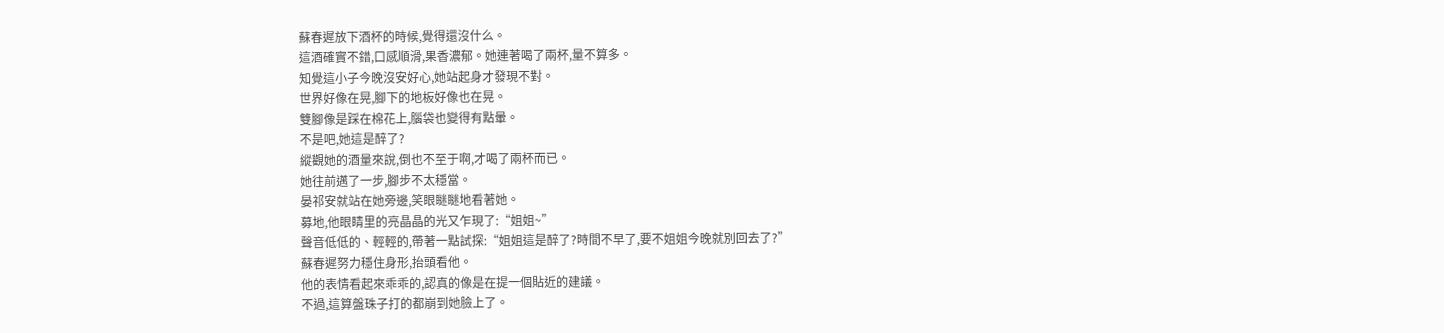蘇春遲放下酒杯的時候,覺得還沒什么。
這酒確實不錯,口感順滑,果香濃郁。她連著喝了兩杯,量不算多。
知覺這小子今晚沒安好心,她站起身才發現不對。
世界好像在晃,腳下的地板好像也在晃。
雙腳像是踩在棉花上,腦袋也變得有點暈。
不是吧,她這是醉了?
縱觀她的酒量來說,倒也不至于啊,才喝了兩杯而已。
她往前邁了一步,腳步不太穩當。
晏祁安就站在她旁邊,笑眼瞇瞇地看著她。
募地,他眼睛里的亮晶晶的光又乍現了:“姐姐~”
聲音低低的、輕輕的,帶著一點試探:“姐姐這是醉了?時間不早了,要不姐姐今晚就別回去了?”
蘇春遲努力穩住身形,抬頭看他。
他的表情看起來乖乖的,認真的像是在提一個貼近的建議。
不過,這算盤珠子打的都崩到她臉上了。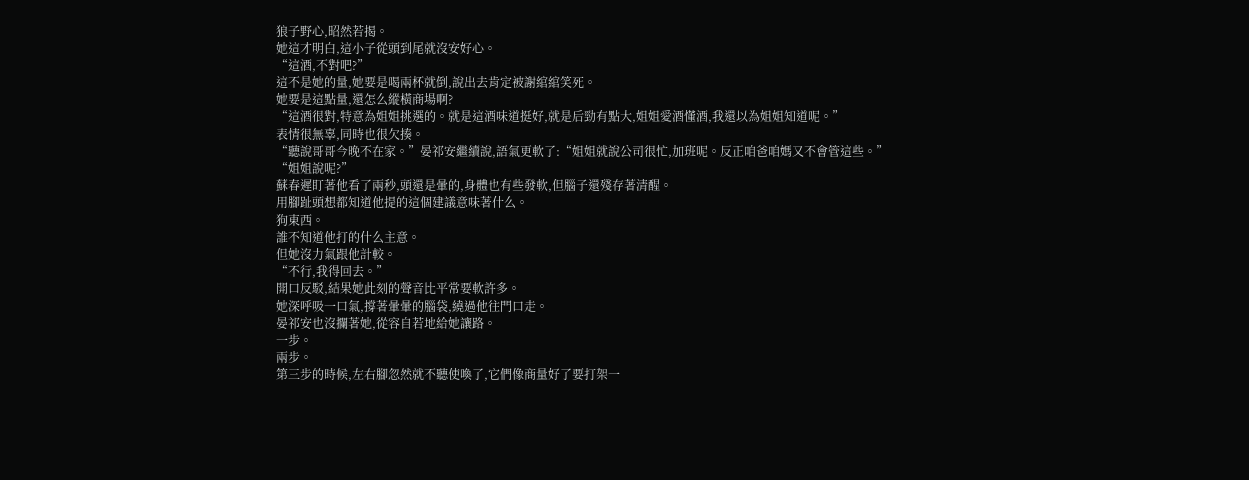狼子野心,昭然若揭。
她這才明白,這小子從頭到尾就沒安好心。
“這酒,不對吧?”
這不是她的量,她要是喝兩杯就倒,說出去肯定被謝綰綰笑死。
她要是這點量,還怎么縱橫商場啊?
“這酒很對,特意為姐姐挑選的。就是這酒味道挺好,就是后勁有點大,姐姐愛酒懂酒,我還以為姐姐知道呢。”
表情很無辜,同時也很欠揍。
“聽說哥哥今晚不在家。”晏祁安繼續說,語氣更軟了:“姐姐就說公司很忙,加班呢。反正咱爸咱媽又不會管這些。”
“姐姐說呢?”
蘇春遲盯著他看了兩秒,頭還是暈的,身體也有些發軟,但腦子還殘存著清醒。
用腳趾頭想都知道他提的這個建議意味著什么。
狗東西。
誰不知道他打的什么主意。
但她沒力氣跟他計較。
“不行,我得回去。”
開口反駁,結果她此刻的聲音比平常要軟許多。
她深呼吸一口氣,撐著暈暈的腦袋,繞過他往門口走。
晏祁安也沒攔著她,從容自若地給她讓路。
一步。
兩步。
第三步的時候,左右腳忽然就不聽使喚了,它們像商量好了要打架一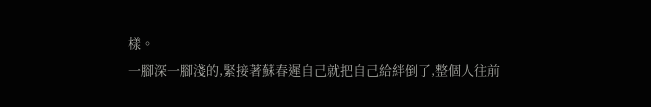樣。
一腳深一腳淺的,緊接著蘇春遲自己就把自己給絆倒了,整個人往前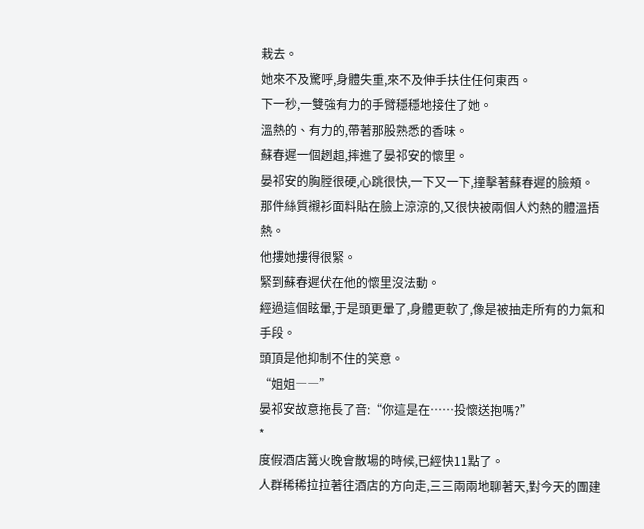栽去。
她來不及驚呼,身體失重,來不及伸手扶住任何東西。
下一秒,一雙強有力的手臂穩穩地接住了她。
溫熱的、有力的,帶著那股熟悉的香味。
蘇春遲一個趔趄,摔進了晏祁安的懷里。
晏祁安的胸膛很硬,心跳很快,一下又一下,撞擊著蘇春遲的臉頰。
那件絲質襯衫面料貼在臉上涼涼的,又很快被兩個人灼熱的體溫捂熱。
他摟她摟得很緊。
緊到蘇春遲伏在他的懷里沒法動。
經過這個眩暈,于是頭更暈了,身體更軟了,像是被抽走所有的力氣和手段。
頭頂是他抑制不住的笑意。
“姐姐――”
晏祁安故意拖長了音:“你這是在……投懷送抱嗎?”
*
度假酒店篝火晚會散場的時候,已經快11點了。
人群稀稀拉拉著往酒店的方向走,三三兩兩地聊著天,對今天的團建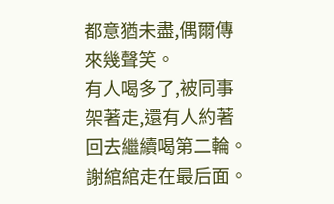都意猶未盡,偶爾傳來幾聲笑。
有人喝多了,被同事架著走,還有人約著回去繼續喝第二輪。
謝綰綰走在最后面。